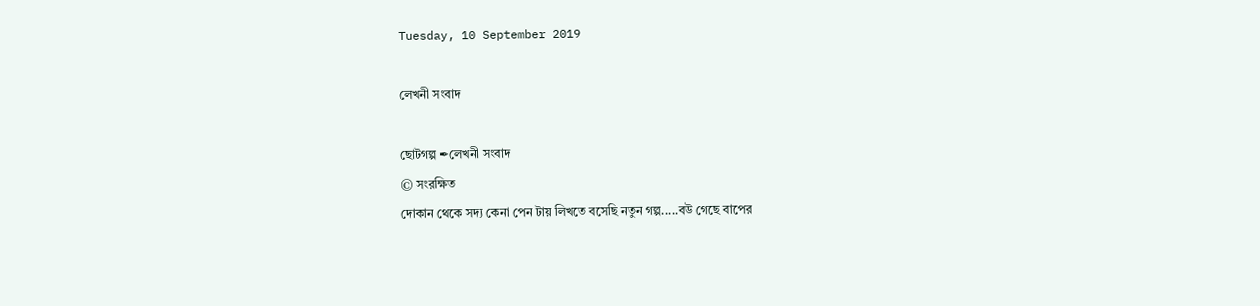Tuesday, 10 September 2019

লেখনী সংবাদ

ছোটগল্প ✒লেখনী সংবাদ
© সংরক্ষিত
দোকান থেকে সদ্য কেনা পেন টায় লিখতে বসেছি নতুন গল্প.....বউ গেছে বাপের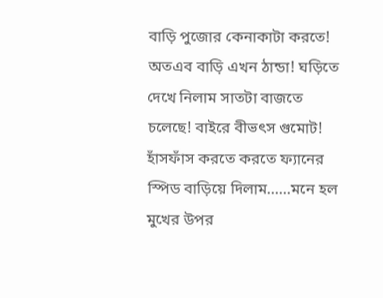বাড়ি পুজোর কেনাকাটা করতে! অতএব বাড়ি এখন ঠান্ডা! ঘড়িতে দেখে নিলাম সাতটা বাজতে চলেছে! বাইরে বীভৎস গুমোট! হাঁসফাঁস করতে করতে ফ্যানের স্পিড বাড়িয়ে দিলাম......মনে হল মুখের উপর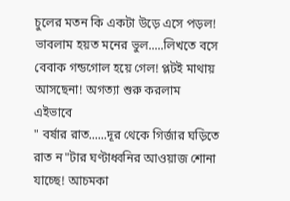চুলের মতন কি একটা উড়ে এসে পড়ল! ভাবলাম হয়ত মনের ভুল.....লিখতে বসে বেবাক গন্ডগোল হয়ে গেল! প্লটই মাথায় আসছেনা! অগত্যা শুরু করলাম এইভাবে
" বর্ষার রাত......দূর থেকে গির্জার ঘড়িতে রাত ন"টার ঘণ্টাধ্বনির আওয়াজ শোনা যাচ্ছে! আচমকা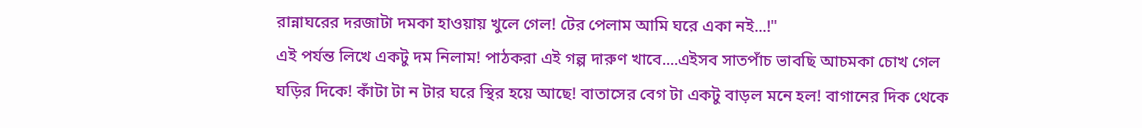রান্নাঘরের দরজাটা দমকা হাওয়ায় খুলে গেল! টের পেলাম আমি ঘরে একা নই...!"
এই পর্যন্ত লিখে একটু দম নিলাম! পাঠকরা এই গল্প দারুণ খাবে....এইসব সাতপাঁচ ভাবছি আচমকা চোখ গেল ঘড়ির দিকে! কাঁটা টা ন টার ঘরে স্থির হয়ে আছে! বাতাসের বেগ টা একটু বাড়ল মনে হল! বাগানের দিক থেকে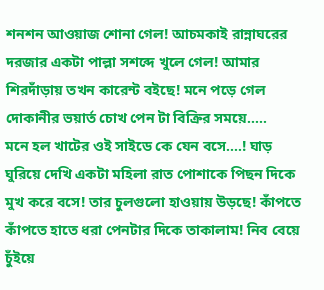শনশন আওয়াজ শোনা গেল! আচমকাই রান্নাঘরের দরজার একটা পাল্লা সশব্দে খুলে গেল! আমার শিরদাঁড়ায় তখন কারেন্ট বইছে! মনে পড়ে গেল দোকানীর ভয়ার্ত চোখ পেন টা বিক্রির সময়ে.....
মনে হল খাটের ওই সাইডে কে যেন বসে....! ঘাড় ঘুরিয়ে দেখি একটা মহিলা রাত পোশাকে পিছন দিকে মুখ করে বসে! তার চুলগুলো হাওয়ায় উড়ছে! কাঁপতে কাঁপতে হাতে ধরা পেনটার দিকে তাকালাম! নিব বেয়ে চুঁইয়ে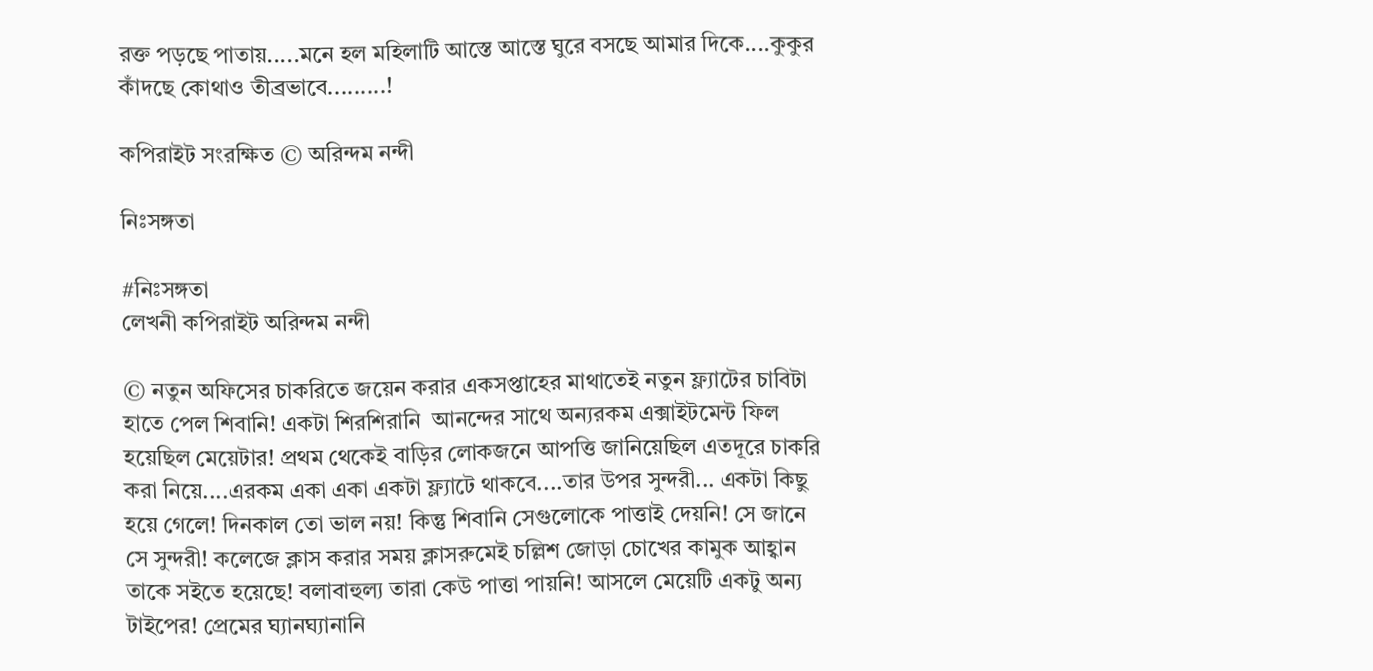রক্ত পড়ছে পাতায়.....মনে হল মহিলাটি আস্তে আস্তে ঘুরে বসছে আমার দিকে....কুকুর কাঁদছে কোথাও তীব্রভাবে.........!

কপিরাইট সংরক্ষিত © অরিন্দম নন্দী

নিঃসঙ্গতা

#নিঃসঙ্গতা
লেখনী কপিরাইট অরিন্দম নন্দী

© নতুন অফিসের চাকরিতে জয়েন করার একসপ্তাহের মাথাতেই নতুন ফ্ল্যাটের চাবিটা হাতে পেল শিবানি! একটা শিরশিরানি  আনন্দের সাথে অন্যরকম এক্সাইটমেন্ট ফিল হয়েছিল মেয়েটার! প্রথম থেকেই বাড়ির লোকজনে আপত্তি জানিয়েছিল এতদূরে চাকরি করা নিয়ে....এরকম একা একা একটা ফ্ল্যাটে থাকবে....তার উপর সুন্দরী... একটা কিছু হয়ে গেলে! দিনকাল তো ভাল নয়! কিন্তু শিবানি সেগুলোকে পাত্তাই দেয়নি! সে জানে সে সুন্দরী! কলেজে ক্লাস করার সময় ক্লাসরুমেই চল্লিশ জোড়া চোখের কামুক আহ্বান তাকে সইতে হয়েছে! বলাবাহুল্য তারা কেউ পাত্তা পায়নি! আসলে মেয়েটি একটু অন্য টাইপের! প্রেমের ঘ্যানঘ্যানানি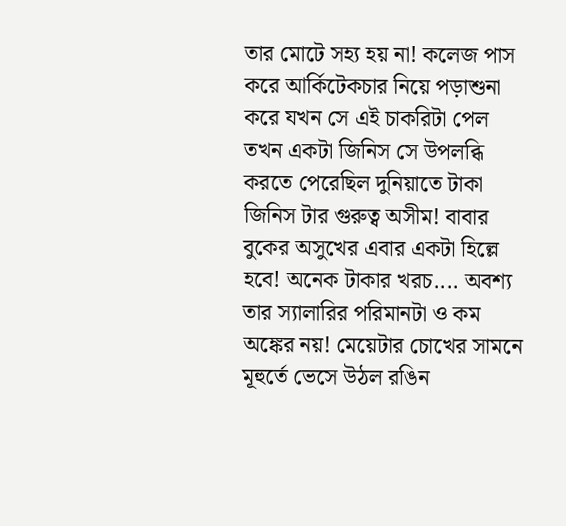তার মোটে সহ্য হয় না! কলেজ পাস করে আর্কিটেকচার নিয়ে পড়াশুনা করে যখন সে এই চাকরিটা পেল তখন একটা জিনিস সে উপলব্ধি করতে পেরেছিল দুনিয়াতে টাকা জিনিস টার গুরুত্ব অসীম! বাবার বুকের অসুখের এবার একটা হিল্লে হবে! অনেক টাকার খরচ.... অবশ্য তার স্যালারির পরিমানটা ও কম অঙ্কের নয়! মেয়েটার চোখের সামনে মূহুর্তে ভেসে উঠল রঙিন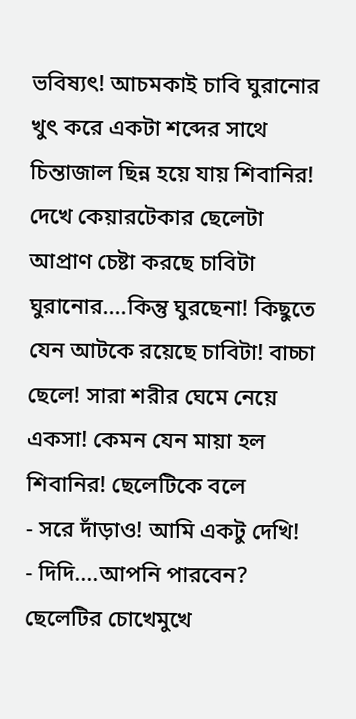ভবিষ্যৎ! আচমকাই চাবি ঘুরানোর খুৎ করে একটা শব্দের সাথে চিন্তাজাল ছিন্ন হয়ে যায় শিবানির! দেখে কেয়ারটেকার ছেলেটা আপ্রাণ চেষ্টা করছে চাবিটা ঘুরানোর....কিন্তু ঘুরছেনা! কিছুতে যেন আটকে রয়েছে চাবিটা! বাচ্চা ছেলে! সারা শরীর ঘেমে নেয়ে একসা! কেমন যেন মায়া হল শিবানির! ছেলেটিকে বলে
- সরে দাঁড়াও! আমি একটু দেখি!
- দিদি....আপনি পারবেন? ছেলেটির চোখেমুখে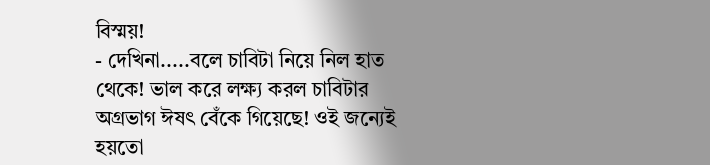বিস্ময়!
- দেখিনা.....বলে চাবিটা নিয়ে নিল হাত থেকে! ভাল করে লক্ষ্য করল চাবিটার অগ্রভাগ ঈষৎ বেঁকে গিয়েছে! ওই জন্যেই হয়তো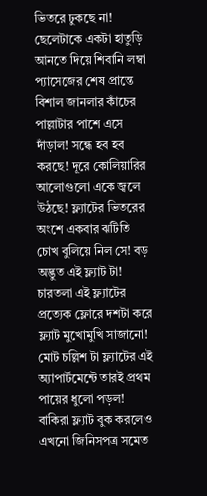ভিতরে ঢুকছে না! ছেলেটাকে একটা হাতুড়ি আনতে দিয়ে শিবানি লম্বা প্যাসেজের শেষ প্রান্তে বিশাল জানলার কাঁচের পাল্লাটার পাশে এসে দাঁড়াল! সন্ধে হব হব করছে! দূরে কোলিয়ারির আলোগুলো একে জ্বলে উঠছে! ফ্ল্যাটের ভিতরের অংশে একবার ঝটিতি চোখ বুলিয়ে নিল সে! বড় অদ্ভুত এই ফ্ল্যাট টা! চারতলা এই ফ্ল্যাটের প্রত্যেক ফ্লোরে দশটা করে ফ্ল্যাট মুখোমুখি সাজানো! মোট চল্লিশ টা ফ্ল্যাটের এই অ্যাপার্টমেন্টে তারই প্রথম পায়ের ধুলো পড়ল! বাকিরা ফ্ল্যাট বুক করলেও এখনো জিনিসপত্র সমেত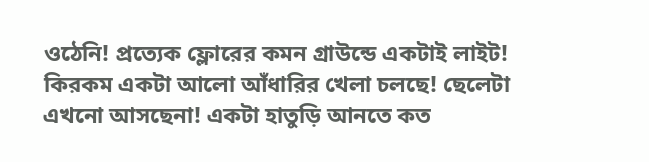ওঠেনি! প্রত্যেক ফ্লোরের কমন গ্রাউন্ডে একটাই লাইট! কিরকম একটা আলো আঁধারির খেলা চলছে! ছেলেটা এখনো আসছেনা! একটা হাতুড়ি আনতে কত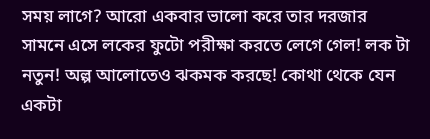সময় লাগে? আরো একবার ভালো করে তার দরজার সামনে এসে লকের ফুটো পরীক্ষা করতে লেগে গেল! লক টা নতুন! অল্প আলোতেও ঝকমক করছে! কোথা থেকে যেন একটা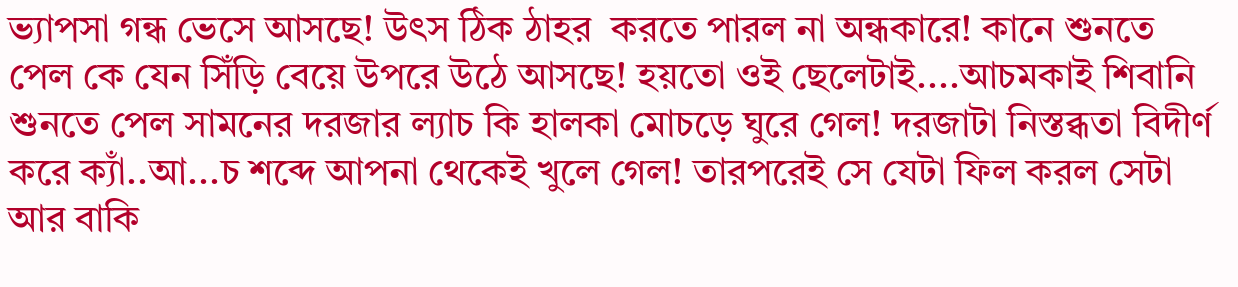ভ্যাপসা গন্ধ ভেসে আসছে! উৎস ঠিক ঠাহর  করতে পারল না অন্ধকারে! কানে শুনতে পেল কে যেন সিঁড়ি বেয়ে উপরে উঠে আসছে! হয়তো ওই ছেলেটাই....আচমকাই শিবানি শুনতে পেল সামনের দরজার ল্যাচ কি হালকা মোচড়ে ঘুরে গেল! দরজাটা নিস্তব্ধতা বিদীর্ণ করে ক্যাঁ..আ...চ শব্দে আপনা থেকেই খুলে গেল! তারপরেই সে যেটা ফিল করল সেটা আর বাকি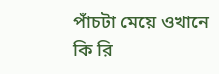পাঁচটা মেয়ে ওখানে কি রি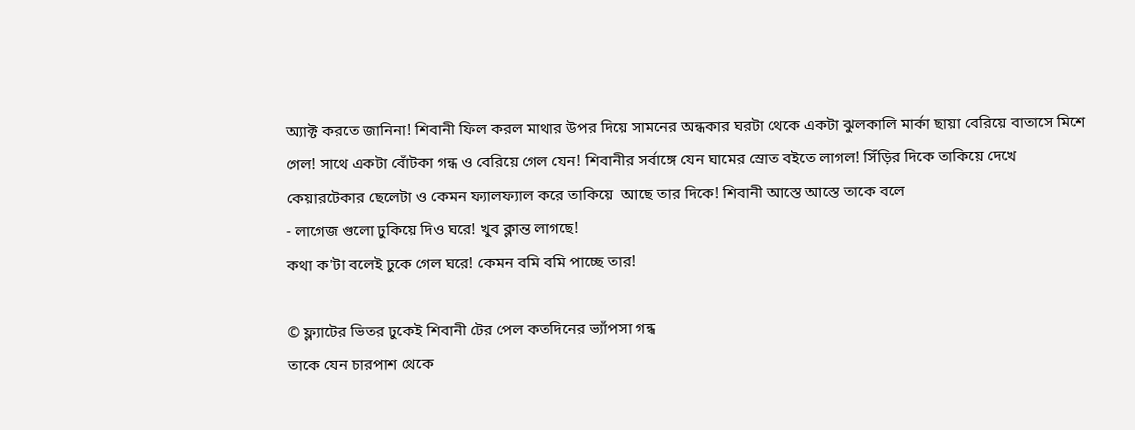অ্যাক্ট করতে জানিনা! শিবানী ফিল করল মাথার উপর দিয়ে সামনের অন্ধকার ঘরটা থেকে একটা ঝুলকালি মার্কা ছায়া বেরিয়ে বাতাসে মিশে গেল! সাথে একটা বোঁটকা গন্ধ ও বেরিয়ে গেল যেন! শিবানীর সর্বাঙ্গে যেন ঘামের স্রোত বইতে লাগল! সিঁড়ির দিকে তাকিয়ে দেখে কেয়ারটেকার ছেলেটা ও কেমন ফ্যালফ্যাল করে তাকিয়ে  আছে তার দিকে! শিবানী আস্তে আস্তে তাকে বলে
- লাগেজ গুলো ঢুকিয়ে দিও ঘরে! খুব ক্লান্ত লাগছে!
কথা ক'টা বলেই ঢুকে গেল ঘরে! কেমন বমি বমি পাচ্ছে তার!

© ফ্ল্যাটের ভিতর ঢুকেই শিবানী টের পেল কতদিনের ভ্যাঁপসা গন্ধ
তাকে যেন চারপাশ থেকে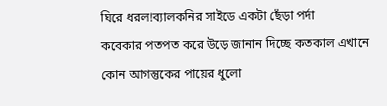ঘিরে ধরল!ব্যালকনির সাইডে একটা ছেঁড়া পর্দা
কবেকার পতপত করে উড়ে জানান দিচ্ছে কতকাল এখানে কোন আগন্তুকের পায়ের ধুলো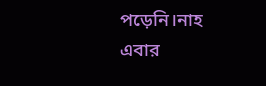পড়েনি।নাহ এবার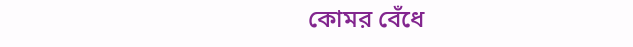কোমর বেঁধে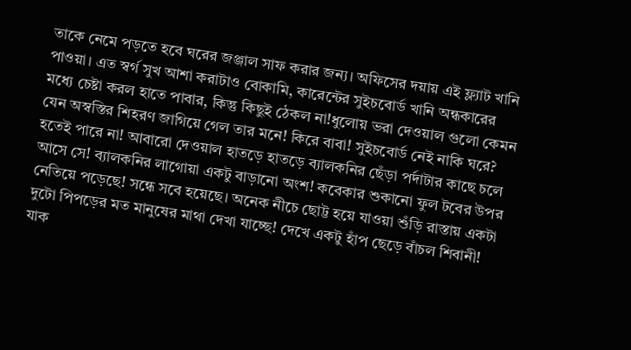তাকে নেমে পড়তে হবে ঘরের জঞ্জাল সাফ করার জন্য। অফিসের দয়ায় এই ফ্ল্যাট খানি পাওয়া। এত স্বর্গ সুখ আশা করাটাও বোকামি, কারেন্টের সুইচবোর্ড খানি অন্ধকারের মধ্যে চেষ্টা করল হাতে পাবার, কিন্তু কিছুই ঠেকল না!ধুলোয় ভরা দেওয়াল গুলো কেমন যেন অস্বস্তির শিহরণ জাগিয়ে গেল তার মনে! কিরে বাবা! সুইচবোর্ড নেই নাকি ঘরে? হতেই পারে না! আবারো দেওয়াল হাতড়ে হাতড়ে ব্যালকনির ছেঁড়া পর্দাটার কাছে চলে আসে সে! ব্যালকনির লাগোয়া একটু বাড়ানো অংশ! কবেকার শুকানো ফুল টবের উপর নেতিয়ে পড়েছে! সন্ধে সবে হয়েছে। অনেক নীচে ছোট্ট হয়ে যাওয়া শুঁড়ি রাস্তায় একটা দুটো পিপড়ের মত মানুষের মাথা দেখা যাচ্ছে! দেখে একটু হাঁপ ছেড়ে বাঁচল শিবানী! যাক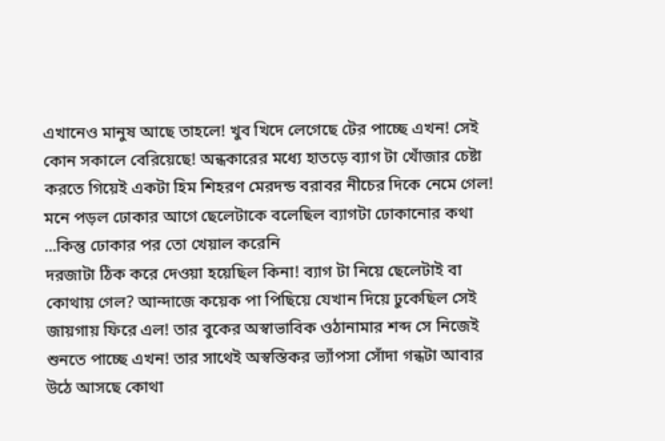এখানেও মানুষ আছে তাহলে! খুব খিদে লেগেছে টের পাচ্ছে এখন! সেই কোন সকালে বেরিয়েছে! অন্ধকারের মধ্যে হাতড়ে ব্যাগ টা খোঁজার চেষ্টা করতে গিয়েই একটা হিম শিহরণ মেরদন্ড বরাবর নীচের দিকে নেমে গেল! মনে পড়ল ঢোকার আগে ছেলেটাকে বলেছিল ব্যাগটা ঢোকানোর কথা ...কিন্তু ঢোকার পর তো খেয়াল করেনি
দরজাটা ঠিক করে দেওয়া হয়েছিল কিনা! ব্যাগ টা নিয়ে ছেলেটাই বা কোথায় গেল? আন্দাজে কয়েক পা পিছিয়ে যেখান দিয়ে ঢুকেছিল সেই জায়গায় ফিরে এল! তার বুকের অস্বাভাবিক ওঠানামার শব্দ সে নিজেই শুনতে পাচ্ছে এখন! তার সাথেই অস্বস্তিকর ভ্যাঁপসা সোঁদা গন্ধটা আবার উঠে আসছে কোথা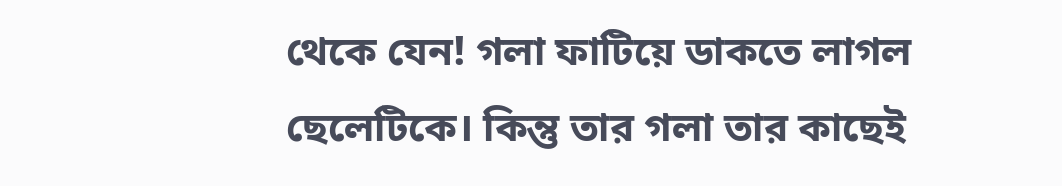থেকে যেন! গলা ফাটিয়ে ডাকতে লাগল ছেলেটিকে। কিন্তু তার গলা তার কাছেই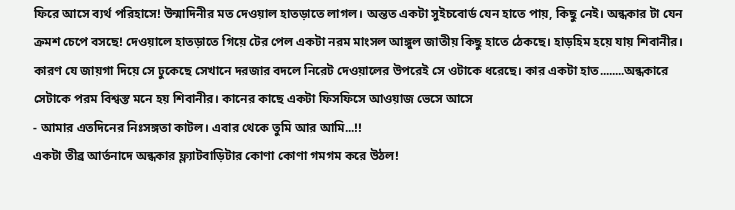ফিরে আসে ব্যর্থ পরিহাসে! উন্মাদিনীর মত দেওয়াল হাতড়াতে লাগল। অন্তত একটা সুইচবোর্ড যেন হাতে পায়, কিছু নেই। অন্ধকার টা যেন ক্রমশ চেপে বসছে! দেওয়ালে হাতড়াতে গিয়ে টের পেল একটা নরম মাংসল আঙ্গুল জাতীয় কিছু হাতে ঠেকছে। হাড়হিম হয়ে যায় শিবানীর। কারণ যে জায়গা দিয়ে সে ঢুকেছে সেখানে দরজার বদলে নিরেট দেওয়ালের উপরেই সে ওটাকে ধরেছে। কার একটা হাত........অন্ধকারে সেটাকে পরম বিশ্বস্ত মনে হয় শিবানীর। কানের কাছে একটা ফিসফিসে আওয়াজ ভেসে আসে
- আমার এতদিনের নিঃসঙ্গতা কাটল। এবার থেকে তুমি আর আমি...!!
একটা তীব্র আর্তনাদে অন্ধকার ফ্ল্যাটবাড়িটার কোণা কোণা গমগম করে উঠল!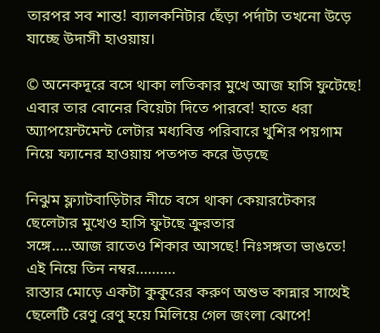তারপর সব শান্ত! ব্যালকনিটার ছেঁড়া পর্দাটা তখনো উড়ে যাচ্ছে উদাসী হাওয়ায়।

© অনেকদূরে বসে থাকা লতিকার মুখে আজ হাসি ফুটেছে! এবার তার বোনের বিয়েটা দিতে পারবে! হাতে ধরা অ্যাপয়েন্টমেন্ট লেটার মধ্যবিত্ত পরিবারে খুশির পয়গাম নিয়ে ফ্যানের হাওয়ায় পতপত করে উড়ছে

নিঝুম ফ্ল্যাটবাড়িটার নীচে বসে থাকা কেয়ারটেকার ছেলেটার মুখেও হাসি ফুটছে ক্রুরতার
সঙ্গে.....আজ রাতেও শিকার আসছে! নিঃসঙ্গতা ভাঙতে! এই নিয়ে তিন নম্বর..........
রাস্তার মোড়ে একটা কুকুরের করুণ অশুভ কান্নার সাথেই ছেলেটি রেণু রেণু হয়ে মিলিয়ে গেল জংলা ঝোপে!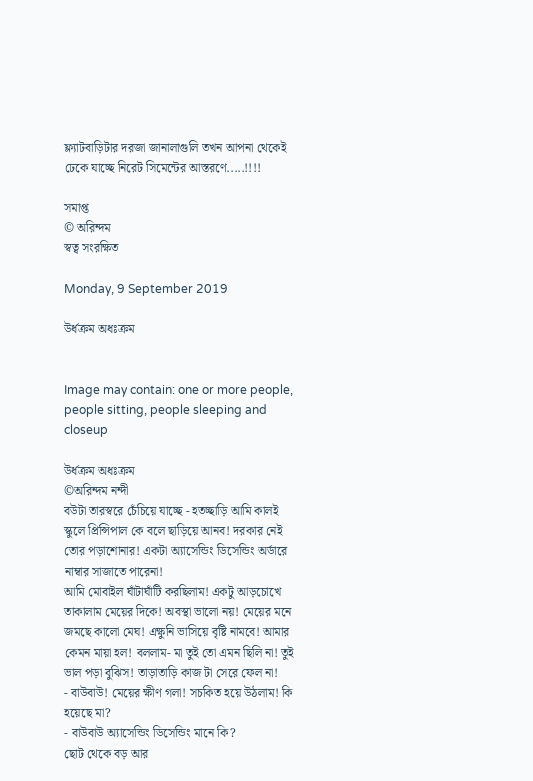ফ্ল্যাটবাড়িটার দরজা জানালাগুলি তখন আপনা থেকেই ঢেকে যাচ্ছে নিরেট সিমেন্টের আস্তরণে.....!!!!

সমাপ্ত
© অরিন্দম
স্বত্ব সংরক্ষিত

Monday, 9 September 2019

উর্ধক্রম অধঃক্রম


Image may contain: one or more people, people sitting, people sleeping and closeup

উর্ধক্রম অধঃক্রম
©অরিন্দম নন্দী
বউটা তারস্বরে চেঁচিয়ে যাচ্ছে - হতচ্ছাড়ি আমি কালই স্কুলে প্রিন্সিপাল কে বলে ছাড়িয়ে আনব! দরকার নেই তোর পড়াশোনার! একটা অ্যাসেন্ডিং ডিসেন্ডিং অর্ডারে নাম্বার সাজাতে পারেনা!
আমি মোবাইল ঘাঁটাঘাঁটি করছিলাম! একটু আড়চোখে তাকালাম মেয়ের দিকে! অবস্থা ভালো নয়! মেয়ের মনে জমছে কালো মেঘ! এক্ষুনি ভাসিয়ে বৃষ্টি নামবে! আমার কেমন মায়া হল! বললাম- মা তুই তো এমন ছিলি না! তুই ভাল পড়া বুঝিস! তাড়াতাড়ি কাজ টা সেরে ফেল না!
- বাউবাউ! মেয়ের ক্ষীণ গলা! সচকিত হয়ে উঠলাম! কি হয়েছে মা?
- বাউবাউ অ্যাসেন্ডিং ডিসেন্ডিং মানে কি?
ছোট থেকে বড় আর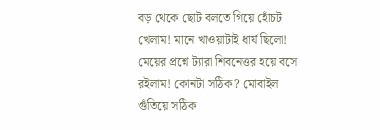বড় থেকে ছোট বলতে গিয়ে হোঁচট খেলাম! মানে খাওয়াটাই ধার্য ছিলো! মেয়ের প্রশ্নে ট্যারা শিবনেত্তর হয়ে বসে রইলাম! কোনটা সঠিক? মোবাইল গুঁতিয়ে সঠিক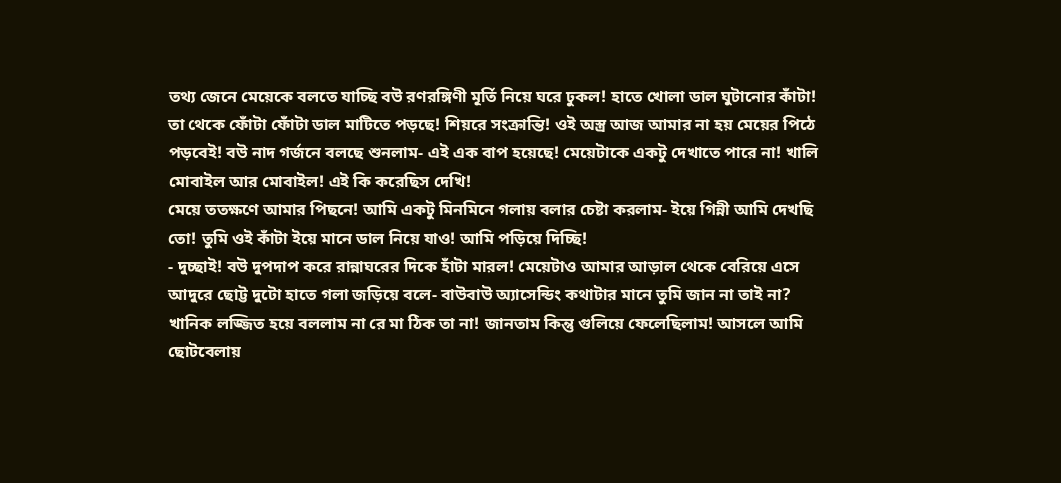তথ্য জেনে মেয়েকে বলতে যাচ্ছি বউ রণরঙ্গিণী মূর্তি নিয়ে ঘরে ঢুকল! হাতে খোলা ডাল ঘুটানোর কাঁটা! তা থেকে ফোঁটা ফোঁটা ডাল মাটিতে পড়ছে! শিয়রে সংক্রান্তি! ওই অস্ত্র আজ আমার না হয় মেয়ের পিঠে পড়বেই! বউ নাদ গর্জনে বলছে শুনলাম- এই এক বাপ হয়েছে! মেয়েটাকে একটু দেখাতে পারে না! খালি মোবাইল আর মোবাইল! এই কি করেছিস দেখি!
মেয়ে ততক্ষণে আমার পিছনে! আমি একটু মিনমিনে গলায় বলার চেষ্টা করলাম- ইয়ে গিন্নী আমি দেখছি তো! তুমি ওই কাঁটা ইয়ে মানে ডাল নিয়ে যাও! আমি পড়িয়ে দিচ্ছি!
- দুচ্ছাই! বউ দুপদাপ করে রান্নাঘরের দিকে হাঁটা মারল! মেয়েটাও আমার আড়াল থেকে বেরিয়ে এসে আদুরে ছোট্ট দুটো হাতে গলা জড়িয়ে বলে- বাউবাউ অ্যাসেন্ডিং কথাটার মানে তুমি জান না তাই না? খানিক লজ্জিত হয়ে বললাম না রে মা ঠিক তা না! জানতাম কিন্তু গুলিয়ে ফেলেছিলাম! আসলে আমি ছোটবেলায়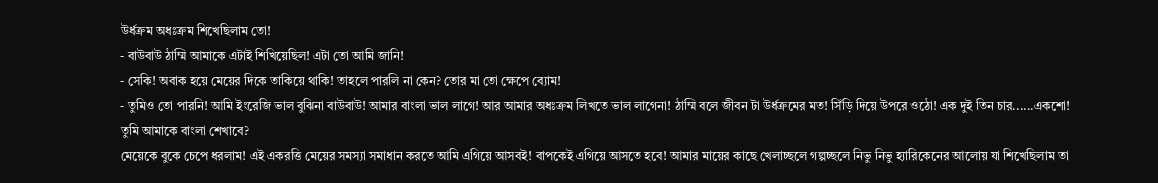উর্ধক্রম অধঃক্রম শিখেছিলাম তো!
- বাউবাউ ঠাম্মি আমাকে এটাই শিখিয়েছিল! এটা তো আমি জানি!
- সেকি! অবাক হয়ে মেয়ের দিকে তাকিয়ে থাকি! তাহলে পারলি না কেন? তোর মা তো ক্ষেপে ব্যোম!
- তুমিও তো পারনি! আমি ইংরেজি ভাল বুঝিনা বাউবাউ! আমার বাংলা ভাল লাগে! আর আমার অধঃক্রম লিখতে ভাল লাগেনা! ঠাম্মি বলে জীবন টা উর্ধক্রমের মত! সিঁড়ি দিয়ে উপরে ওঠো! এক দুই তিন চার......একশো! তুমি আমাকে বাংলা শেখাবে?
মেয়েকে বুকে চেপে ধরলাম! এই একরত্তি মেয়ের সমস্যা সমাধান করতে আমি এগিয়ে আসবই! বাপকেই এগিয়ে আসতে হবে! আমার মায়ের কাছে খেলাচ্ছলে গল্পচ্ছলে নিভু নিভু হ্যারিকেনের আলোয় যা শিখেছিলাম তা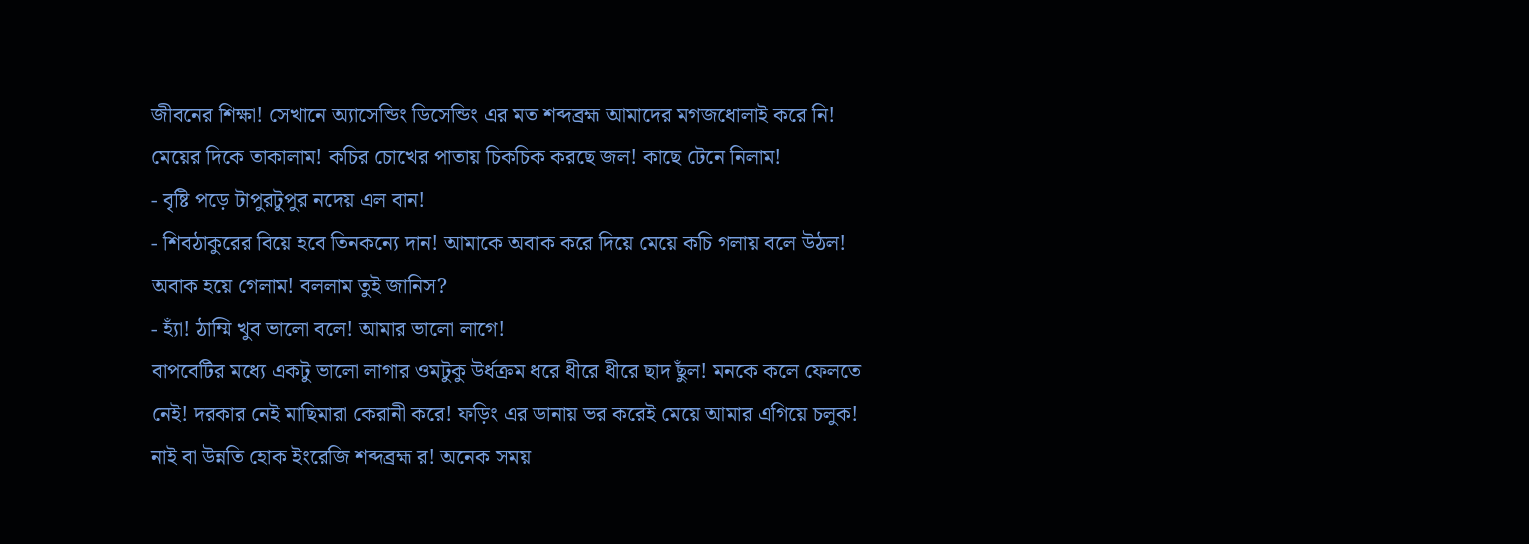জীবনের শিক্ষা! সেখানে অ্যাসেন্ডিং ডিসেন্ডিং এর মত শব্দব্রহ্ম আমাদের মগজধোলাই করে নি! মেয়ের দিকে তাকালাম! কচির চোখের পাতায় চিকচিক করছে জল! কাছে টেনে নিলাম!
- বৃষ্টি পড়ে টাপুরটুপুর নদেয় এল বান!
- শিবঠাকুরের বিয়ে হবে তিনকন্যে দান! আমাকে অবাক করে দিয়ে মেয়ে কচি গলায় বলে উঠল! অবাক হয়ে গেলাম! বললাম তুই জানিস?
- হ্যাঁ! ঠাম্মি খুব ভালো বলে! আমার ভালো লাগে!
বাপবেটির মধ্যে একটু ভালো লাগার ওমটুকু উর্ধক্রম ধরে ধীরে ধীরে ছাদ ছুঁল! মনকে কলে ফেলতে নেই! দরকার নেই মাছিমারা কেরানী করে! ফড়িং এর ডানায় ভর করেই মেয়ে আমার এগিয়ে চলুক! নাই বা উন্নতি হোক ইংরেজি শব্দব্রহ্ম র! অনেক সময়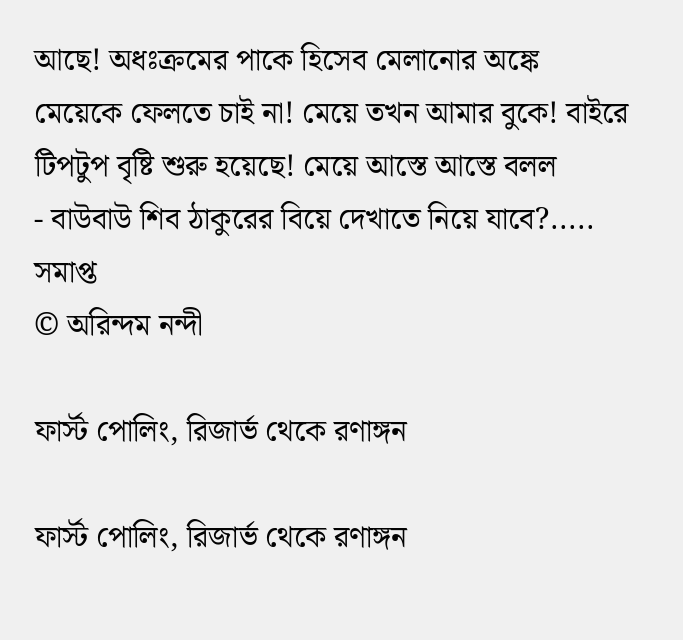আছে! অধঃক্রমের পাকে হিসেব মেলানোর অঙ্কে মেয়েকে ফেলতে চাই না! মেয়ে তখন আমার বুকে! বাইরে টিপটুপ বৃষ্টি শুরু হয়েছে! মেয়ে আস্তে আস্তে বলল
- বাউবাউ শিব ঠাকুরের বিয়ে দেখাতে নিয়ে যাবে?.....
সমাপ্ত
© অরিন্দম নন্দী

ফার্স্ট পোলিং, রিজার্ভ থেকে রণাঙ্গন

ফার্স্ট পোলিং, রিজার্ভ থেকে রণাঙ্গন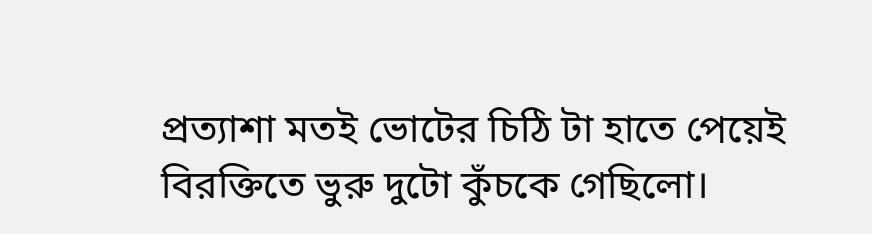প্রত্যাশা মতই ভোটের চিঠি টা হাতে পেয়েই বিরক্তিতে ভুরু দুটো কুঁচকে গেছিলো।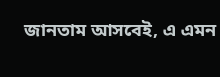জানতাম আসবেই, এ এমন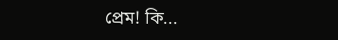প্রেম! কি...